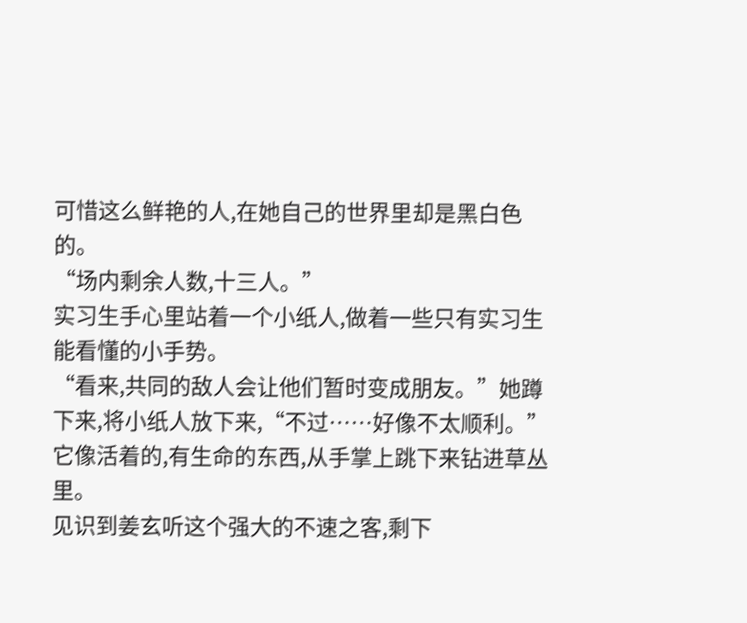可惜这么鲜艳的人,在她自己的世界里却是黑白色的。
“场内剩余人数,十三人。”
实习生手心里站着一个小纸人,做着一些只有实习生能看懂的小手势。
“看来,共同的敌人会让他们暂时变成朋友。”她蹲下来,将小纸人放下来,“不过……好像不太顺利。”
它像活着的,有生命的东西,从手掌上跳下来钻进草丛里。
见识到姜玄听这个强大的不速之客,剩下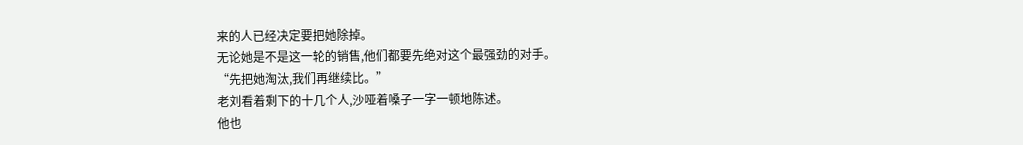来的人已经决定要把她除掉。
无论她是不是这一轮的销售,他们都要先绝对这个最强劲的对手。
“先把她淘汰,我们再继续比。”
老刘看着剩下的十几个人,沙哑着嗓子一字一顿地陈述。
他也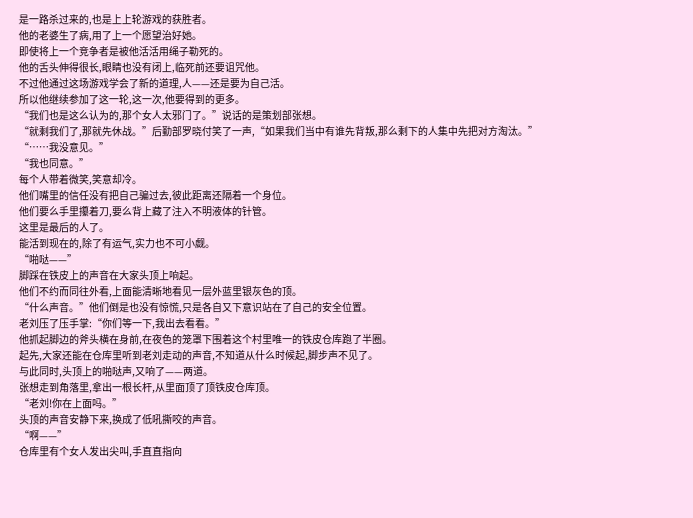是一路杀过来的,也是上上轮游戏的获胜者。
他的老婆生了病,用了上一个愿望治好她。
即使将上一个竞争者是被他活活用绳子勒死的。
他的舌头伸得很长,眼睛也没有闭上,临死前还要诅咒他。
不过他通过这场游戏学会了新的道理,人——还是要为自己活。
所以他继续参加了这一轮,这一次,他要得到的更多。
“我们也是这么认为的,那个女人太邪门了。”说话的是策划部张想。
“就剩我们了,那就先休战。”后勤部罗晓付笑了一声,“如果我们当中有谁先背叛,那么剩下的人集中先把对方淘汰。”
“……我没意见。”
“我也同意。”
每个人带着微笑,笑意却冷。
他们嘴里的信任没有把自己骗过去,彼此距离还隔着一个身位。
他们要么手里攥着刀,要么背上藏了注入不明液体的针管。
这里是最后的人了。
能活到现在的,除了有运气,实力也不可小觑。
“啪哒——”
脚踩在铁皮上的声音在大家头顶上响起。
他们不约而同往外看,上面能清晰地看见一层外蓝里银灰色的顶。
“什么声音。”他们倒是也没有惊慌,只是各自又下意识站在了自己的安全位置。
老刘压了压手掌:“你们等一下,我出去看看。”
他抓起脚边的斧头横在身前,在夜色的笼罩下围着这个村里唯一的铁皮仓库跑了半圈。
起先,大家还能在仓库里听到老刘走动的声音,不知道从什么时候起,脚步声不见了。
与此同时,头顶上的啪哒声,又响了——两道。
张想走到角落里,拿出一根长杆,从里面顶了顶铁皮仓库顶。
“老刘!你在上面吗。”
头顶的声音安静下来,换成了低吼撕咬的声音。
“啊——”
仓库里有个女人发出尖叫,手直直指向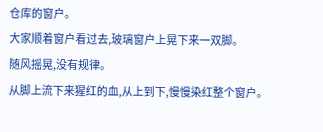仓库的窗户。
大家顺着窗户看过去,玻璃窗户上晃下来一双脚。
随风摇晃,没有规律。
从脚上流下来猩红的血,从上到下,慢慢染红整个窗户。